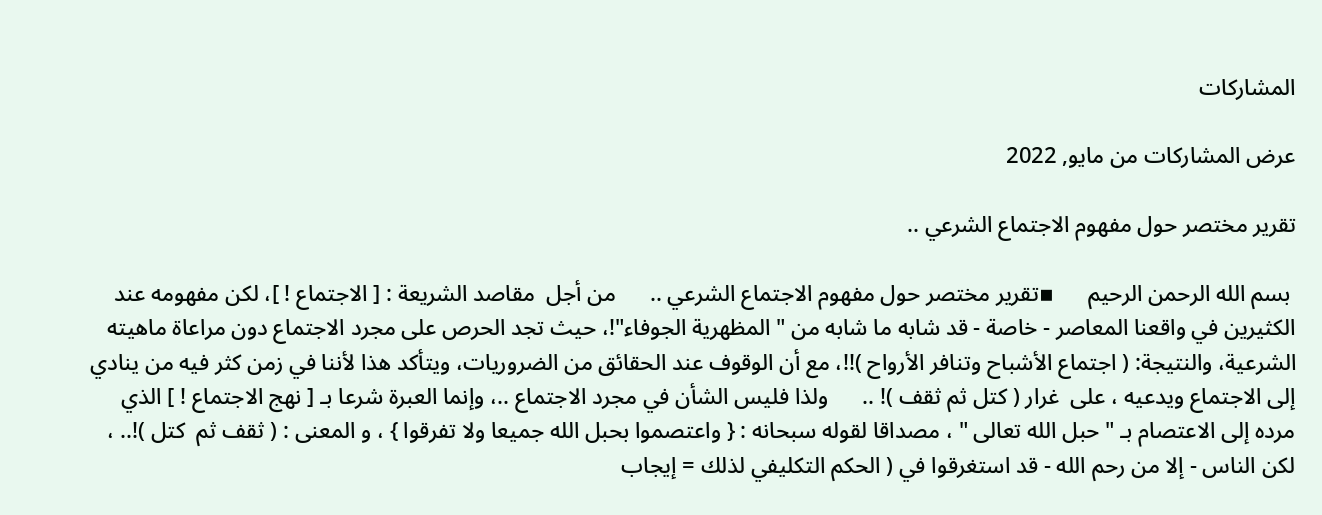المشاركات

عرض المشاركات من مايو, 2022

تقرير مختصر حول مفهوم الاجتماع الشرعي ..

 بسم الله الرحمن الرحيم      ▪تقرير مختصر حول مفهوم الاجتماع الشرعي ..      من أجل  مقاصد الشريعة : [ الاجتماع ! ]، لكن مفهومه عند الكثيرين في واقعنا المعاصر - خاصة - قد شابه ما شابه من " المظهرية الجوفاء"!، حيث تجد الحرص على مجرد الاجتماع دون مراعاة ماهيته الشرعية، والنتيجة: ( اجتماع الأشباح وتنافر الأرواح )!!، مع أن الوقوف عند الحقائق من الضروريات، ويتأكد هذا لأننا في زمن كثر فيه من ينادي  إلى الاجتماع ويدعيه ، على  غرار ( كتل ثم ثقف )! ..      ولذا فليس الشأن في مجرد الاجتماع ..، وإنما العبرة شرعا بـ [ نهج الاجتماع ! ] الذي مرده إلى الاعتصام بـ " حبل الله تعالى " ، مصداقا لقوله سبحانه : { واعتصموا بحبل الله جميعا ولا تفرقوا } ، و المعنى : ( ثقف ثم  كتل )!.. ، لكن الناس - إلا من رحم الله - قد استغرقوا في ( الحكم التكليفي لذلك = إيجاب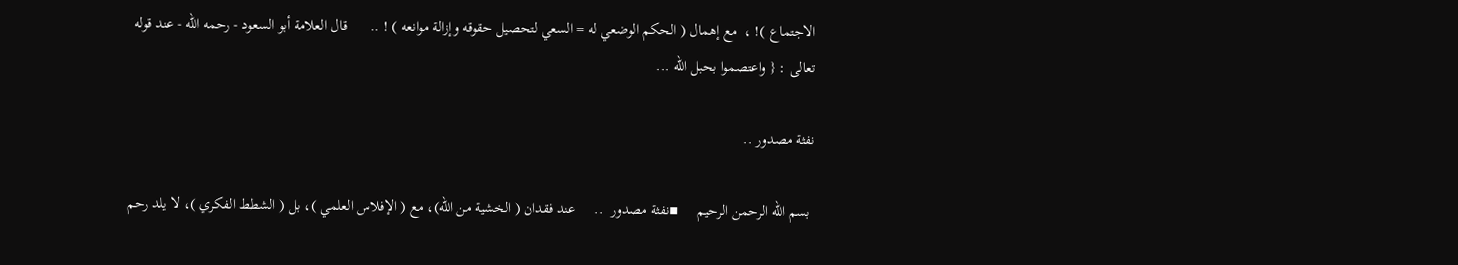الاجتماع )! ،  مع إهمال ( الحكم الوضعي له = السعي لتحصيل حقوقه وإزالة موانعه ) ! ..      قال العلامة أبو السعود - رحمه الله - عند قوله تعالى : { واعتصموا بحبل الله ...

نفثة مصدور ..

 بسم الله الرحمن الرحيم     ▪نفثة مصدور  ..     عند فقدان ( الخشية من الله)، مع ( الإفلاس العلمي )، بل ( الشطط الفكري )، لا يلد رحم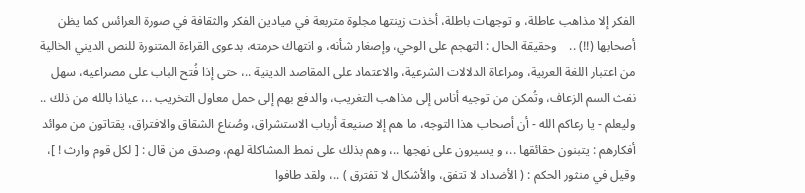الفكر إلا مذاهب عاطلة، و توجهات باطلة، أخذت زينتها مجلوة متربعة في ميادين الفكر والثقافة في صورة العرائس كما يظن أصحابها (!!) ..    وحقيقة الحال : التهجم على الوحي، وإصغار شأنه، و انتهاك حرمته، بدعوى القراءة المتنورة للنص الديني الخالية من اعتبار اللغة العربية، ومراعاة الدلالات الشرعية، والاعتماد على المقاصد الدينية ..، حتى إذا فُتح الباب على مصراعيه، سهل نفث السم الزعاف، وتُمكن من توجيه أناس إلى مذاهب التغريب، والدفع بهم إلى حمل معاول التخريب ..، عياذا بالله من ذلك ..      وليعلم - يا رعاكم الله - أن أصحاب هذا التوجه، ما هم إلا صنيعة أرباب الاستشراق، وصُناع الشقاق والافتراق، يقتاتون من موائد أفكارهم : يتبنون حقائقها ..، و يسيرون على نهجها ..، وهم بذلك على نمط المشاكلة لهم، وصدق من قال : [ لكل قوم وارث ! ]، وقيل في منثور الحكم : ( الأضداد لا تتفق، والأشكال لا تفترق ) ..، ولقد طافوا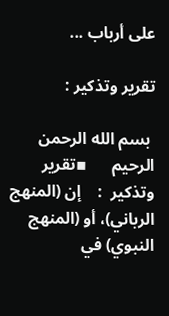على أرباب ...

تقرير وتذكير :

 بسم الله الرحمن الرحيم      ▪تقرير وتذكير  :    إن (المنهج الرباني)، أو (المنهج النبوي) في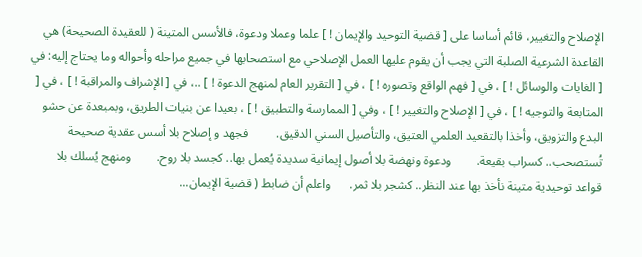الإصلاح والتغيير، قائم أساسا على [ قضية التوحيد والإيمان ! ] علما وعملا ودعوة، فالأسس المتينة ( للعقيدة الصحيحة) هي القاعدة الشرعية الصلبة التي يجب أن يقوم عليها العمل الإصلاحي مع استصحابها في جميع مراحله وأحواله وما يحتاج إليه: في [ الغايات والوسائل ! ] ، في [ فهم الواقع وتصوره ! ] ، في [ التقرير العام لمنهج الدعوة ! ] ..، في [ الإشراف والمراقبة ! ] ، في [ المتابعة والتوجيه ! ] ، في [ الإصلاح والتغيير ! ] ، وفي [ الممارسة والتطبيق ! ] ، بعيدا عن بنيات الطريق، وبمبعدة عن حشو البدع والتزويق، وأخذا بالتقعيد العلمي العتيق، والتأصيل السني الدقيق.         فجهد و إصلاح بلا أسس عقدية صحيحة تُستصحب.. كسراب بقيعة.        ودعوة ونهضة بلا أصول إيمانية سديدة يُعمل بها.. كجسد بلا روح.        ومنهج يُسلك بلا قواعد توحيدية متينة نأخذ بها عند النظر.. كشجر بلا ثمر.      واعلم أن ضابط ( قضية الإيمان...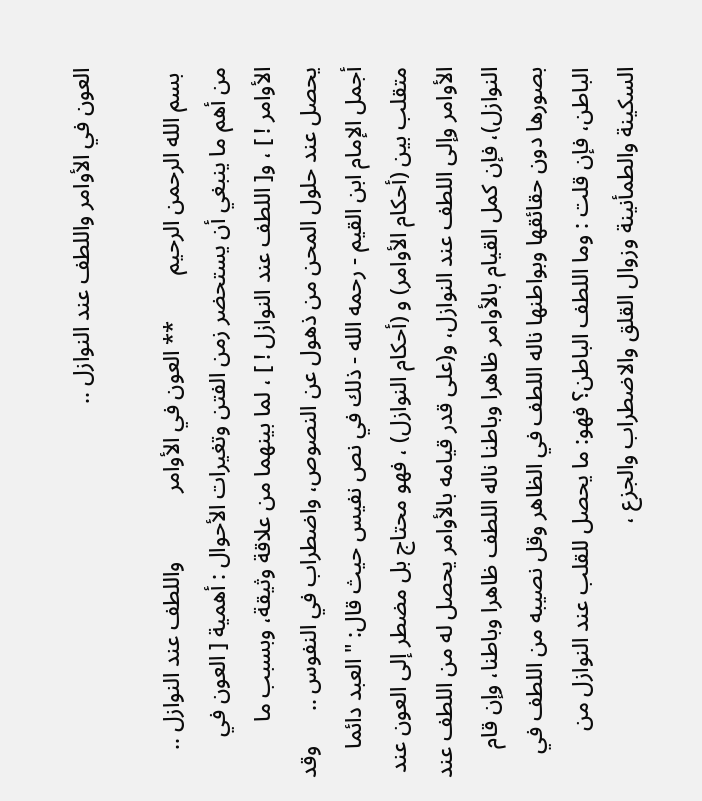العون في الأوامر واللطف عند النوازل ..

 بسم الله الرحمن الرحيم        ** العون في الأوامر            واللطف عند النوازل ..      من أهم ما ينبغي أن يستحضر زمن الفتن وتغيرات الأحوال : أهمية [ العون في الأوامر ! ] ، و[ اللطف عند النوازل ! ] ، لما بينهما من علاقة وثيقة، وبسبب ما يحصل عند حلول المحن من ذهول عن النصوص، واضطراب في النفوس ..      وقد أجمل الإمام ابن القيم - رحمه الله - ذلك في نص نفيس حيث قال: " العبد دائما متقلب بين (أحكام الأوامر) و (أحكام النوازل) ، فهو محتاج بل مضطر إلى العون عند الأوامر وإلى اللطف عند النوازل، و(على قدر قيامه بالأوامر يحصل له من اللطف عند النوازل)، فإن كمل القيام بالأوامر ظاهرا وباطنا ناله اللطف ظاهرا وباطنا، وإن قام بصورها دون حقائقها وبواطنها ناله اللطف في الظاهر وقل نصيبه من اللطف في الباطن، فإن قلت : وما اللطف الباطن؟ فهو: ما يحصل للقلب عند النوازل من السكينة والطمأنينة وزوال القلق والاضطراب والجزع ،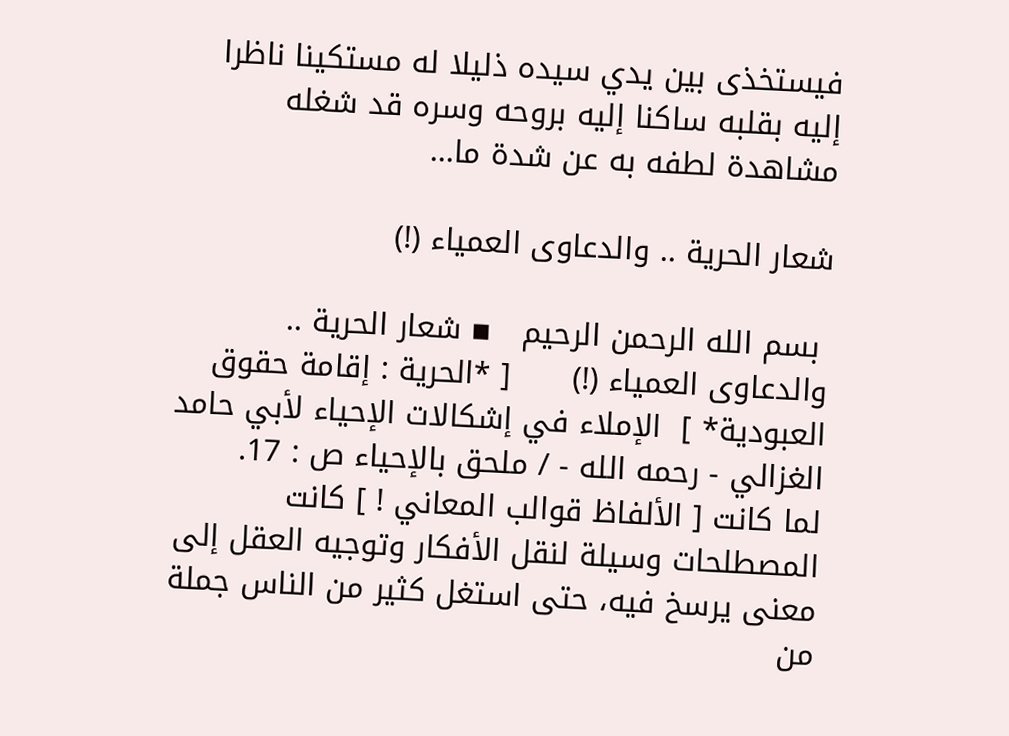فيستخذى بين يدي سيده ذليلا له مستكينا ناظرا إليه بقلبه ساكنا إليه بروحه وسره قد شغله مشاهدة لطفه به عن شدة ما...

شعار الحرية .. والدعاوى العمياء (!)

 بسم الله الرحمن الرحيم   ▪ شعار الحرية .. والدعاوى العمياء (!)      [ *الحرية : إقامة حقوق العبودية* ]  الإملاء في إشكالات الإحياء لأبي حامد الغزالي - رحمه الله - / ملحق بالإحياء ص : 17.     لما كانت [ الألفاظ قوالب المعاني ! ] كانت المصطلحات وسيلة لنقل الأفكار وتوجيه العقل إلى معنى يرسخ فيه، حتى استغل كثير من الناس جملة من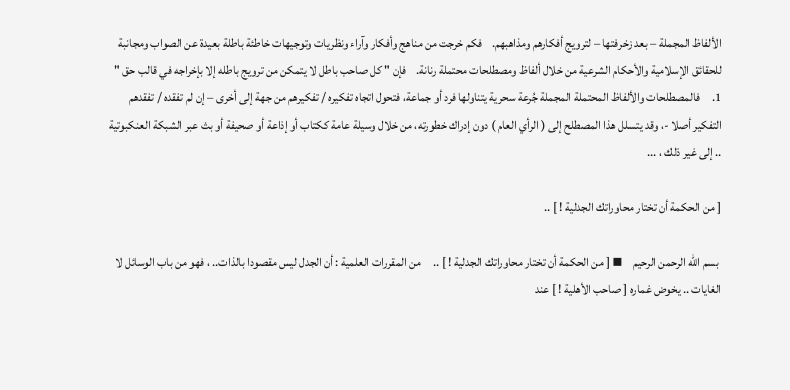الألفاظ المجملة – بعد زخرفتها – لترويج أفكارهم ومذاهبهم.    فكم خرجت من مناهج وأفكار وآراء ونظريات وتوجيهات خاطئة باطلة بعيدة عن الصواب ومجانبة للحقائق الإسلامية والأحكام الشرعية من خلال ألفاظ ومصطلحات محتملة رنانة.    فإن " كل صاحب باطل لا يتمكن من ترويج باطله إلا بإخراجه في قالب حق " 1.     فالمصطلحات والألفاظ المحتملة المجملة جُرعة سحرية يتناولها فرد أو جماعة، فتحول اتجاه تفكيره / تفكيرهم من جهة إلى أخرى – إن لم تفقده / تفقدهم التفكير أصلا -، وقد يتسلل هذا المصطلح إلى ( الرأي العام ) دون إدراك خطورته، من خلال وسيلة عامة ككتاب أو إذاعة أو صحيفة أو بث عبر الشبكة العنكبوتية .. إلى غير ذلك ، ...

[ من الحكمة أن تختار محاوراتك الجدلية ! ] ..

 بسم الله الرحمن الرحيم    ▪ [ من الحكمة أن تختار محاوراتك الجدلية ! ] ..     من المقررات العلمية : أن الجدل ليس مقصودا بالذات.. ، فهو من باب الوسائل لا الغايات .. يخوض غماره [ صاحب الأهلية ! ] عند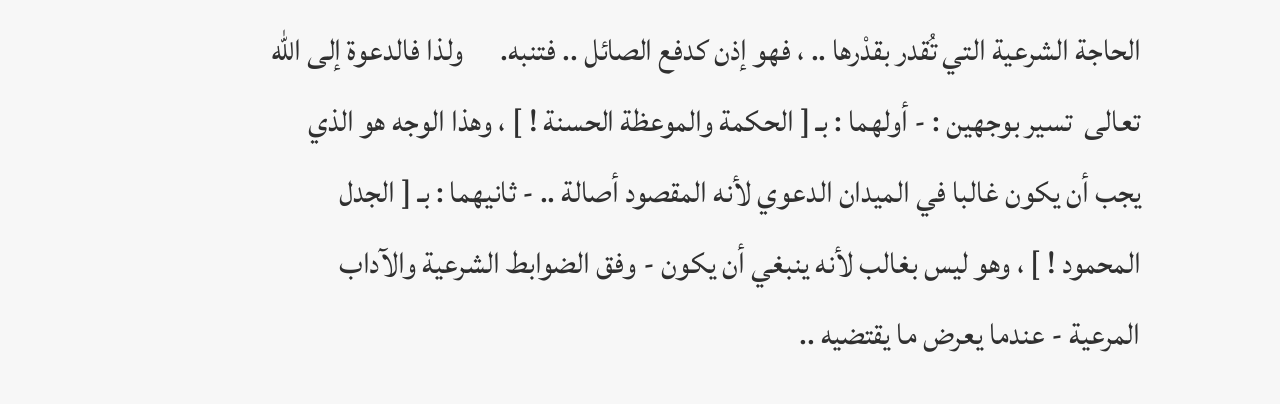الحاجة الشرعية التي تُقدر بقدْرها .. ، فهو إذن كدفع الصائل .. فتنبه.      ولذا فالدعوة إلى الله تعالى  تسير بوجهين : - أولهما : بـ [ الحكمة والموعظة الحسنة ! ] ، وهذا الوجه هو الذي يجب أن يكون غالبا في الميدان الدعوي لأنه المقصود أصالة .. - ثانيهما : بـ [ الجدل المحمود ! ] ، وهو ليس بغالب لأنه ينبغي أن يكون - وفق الضوابط الشرعية والآداب المرعية - عندما يعرض ما يقتضيه ..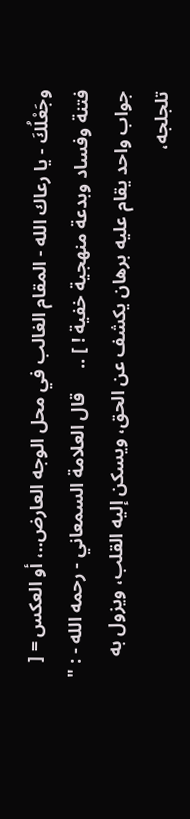وجَعْلُكَ - يا رعاك الله - المقام الغالب في محل الوجه العارض..، أو العكس = [  فتنة وفساد وبدعة منهجية خفية ! ] ..     قال العلامة السمعاني - رحمه الله - : " جواب واحد يقام عليه برهان يكشف عن الحق، ويسكن إليه القلب، ويزول به تلجلجه،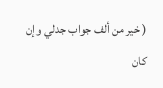( خير من ألف جواب جدلي وإن كان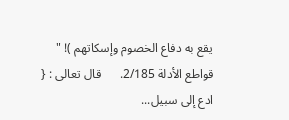يقع به دفاع الخصوم وإسكاتهم )! " قواطع الأدلة 2/185.      قال تعالى : { ادع إلى سبيل...